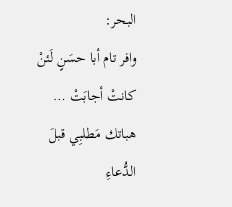البحر:
وافر تام أبا حسَنٍ لَئنْ كانتْ أجابَتْ … هباتك مَطلبِي قبلَ الدُّعاءِ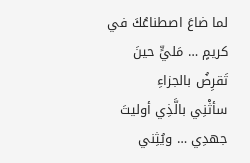لما ضاعَ اصطناعُكَ في كريمٍ … مَليٍّ حينَ تَقرِضُ بالجزاءِ
سأثْنِي بالَّذِي أوليتَ جهدِي … ويُثِني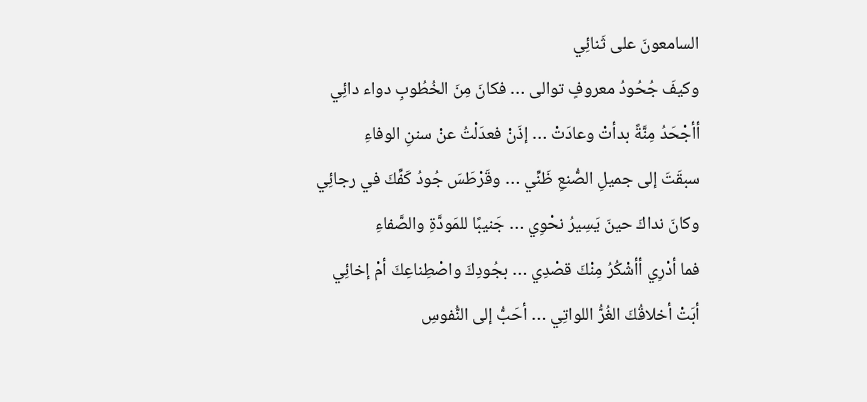السامعونَ على ثَنائِي
وكيفَ جُحُودُ معروفٍ توالى … فكانَ مِنَ الخُطُوبِ دواء دائِي
أأجْحَدُ مِنَّةً بدأتْ وعادَتْ … إذَنْ فعدَلْتُ عنْ سننِ الوفاءِ
سبقَتَ إلى جميلِ الصُّنعِ ظَنِّي … وقَرْطَسَ جُودُ كَفِّكَ في رجائِي
وكانَ نداكَ حينَ يَسِيرُ نحْوِي … جَنيبًا للمَودَّةِ والصَّفاءِ
فما أدْرِي أأشْكُرُ مِنْكَ قصْدِي … بجُودِكَ واصْطِناعِكَ أمْ إخائِي
أبَتْ أخلاقُكَ الغُرُّ اللواتِي … أحَبُّ إلى النُّفوسِ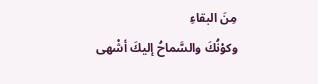مِنَ البقاءِ
وكوْنُكَ والسَّماحُ إليكَ أشْهى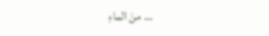… منَ الماءِ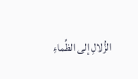الزُّلالِ إلى الظِّماءِ